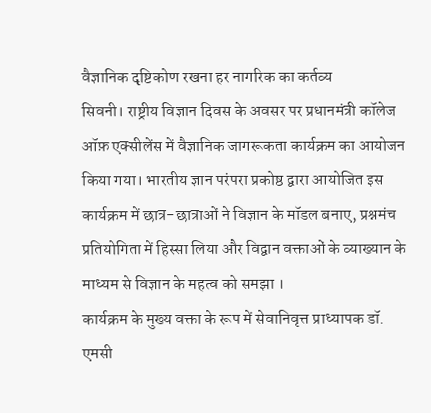वैज्ञानिक दृष्टिकोण रखना हर नागरिक का कर्तव्य
सिवनी। राष्ट्रीय विज्ञान दिवस के अवसर पर प्रधानमंत्री कॉलेज ऑफ़ एक्सीलेंस में वैज्ञानिक जागरूकता कार्यक्रम का आयोजन किया गया। भारतीय ज्ञान परंपरा प्रकोष्ठ द्वारा आयोजित इस कार्यक्रम में छात्र-छात्राओं ने विज्ञान के मॉडल बनाए, प्रश्नमंच प्रतियोगिता में हिस्सा लिया और विद्वान वक्ताओं के व्याख्यान के माध्यम से विज्ञान के महत्व को समझा ।
कार्यक्रम के मुख्य वक्ता के रूप में सेवानिवृत्त प्राध्यापक डॉ. एमसी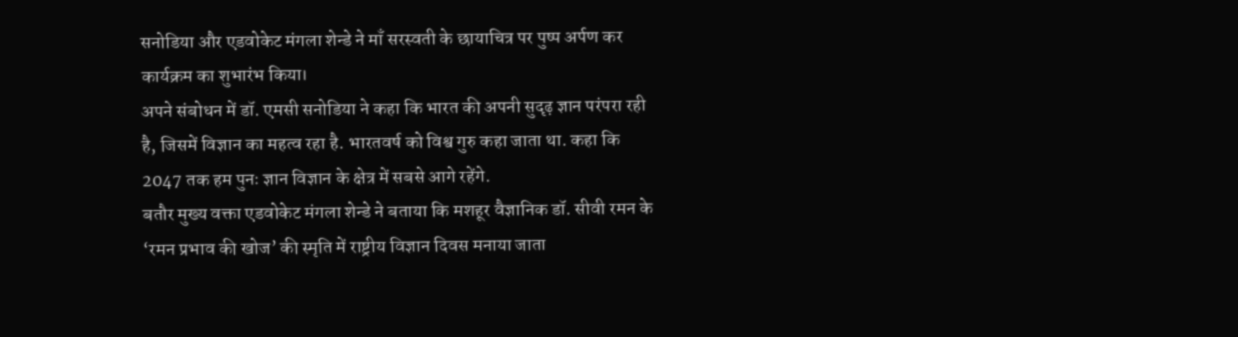सनोडिया और एडवोकेट मंगला शेन्डे ने माँ सरस्वती के छायाचित्र पर पुष्प अर्पण कर कार्यक्रम का शुभारंभ किया।
अपने संबोधन में डॉ. एमसी सनोडिया ने कहा कि भारत की अपनी सुदृढ़ ज्ञान परंपरा रही है, जिसमें विज्ञान का महत्व रहा है. भारतवर्ष को विश्व गुरु कहा जाता था. कहा कि 2047 तक हम पुनः ज्ञान विज्ञान के क्षेत्र में सबसे आगे रहेंगे.
बतौर मुख्य वक्ता एडवोकेट मंगला शेन्डे ने बताया कि मशहूर वैज्ञानिक डॉ. सीवी रमन के ‘रमन प्रभाव की खोज’ की स्मृति में राष्ट्रीय विज्ञान दिवस मनाया जाता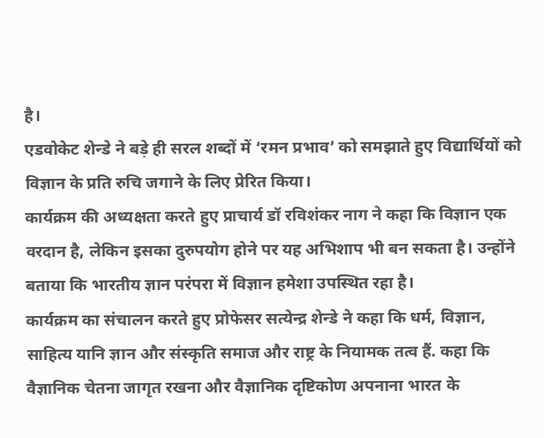है।
एडवोकेट शेन्डे ने बड़े ही सरल शब्दों में ‘रमन प्रभाव’ को समझाते हुए विद्यार्थियों को विज्ञान के प्रति रुचि जगाने के लिए प्रेरित किया।
कार्यक्रम की अध्यक्षता करते हुए प्राचार्य डॉ रविशंकर नाग ने कहा कि विज्ञान एक वरदान है, लेकिन इसका दुरुपयोग होने पर यह अभिशाप भी बन सकता है। उन्होंने बताया कि भारतीय ज्ञान परंपरा में विज्ञान हमेशा उपस्थित रहा है।
कार्यक्रम का संचालन करते हुए प्रोफेसर सत्येन्द्र शेन्डे ने कहा कि धर्म, विज्ञान, साहित्य यानि ज्ञान और संस्कृति समाज और राष्ट्र के नियामक तत्व हैं. कहा कि वैज्ञानिक चेतना जागृत रखना और वैज्ञानिक दृष्टिकोण अपनाना भारत के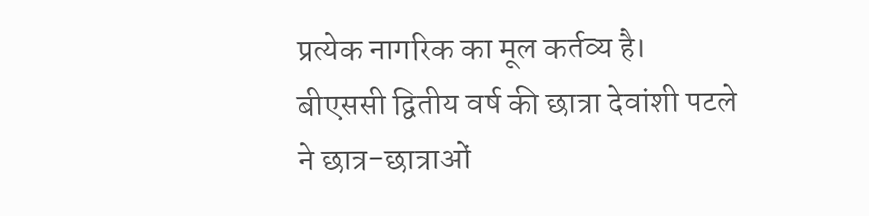प्रत्येक नागरिक का मूल कर्तव्य है।
बीएससी द्वितीय वर्ष की छात्रा देवांशी पटले ने छात्र-छात्राओं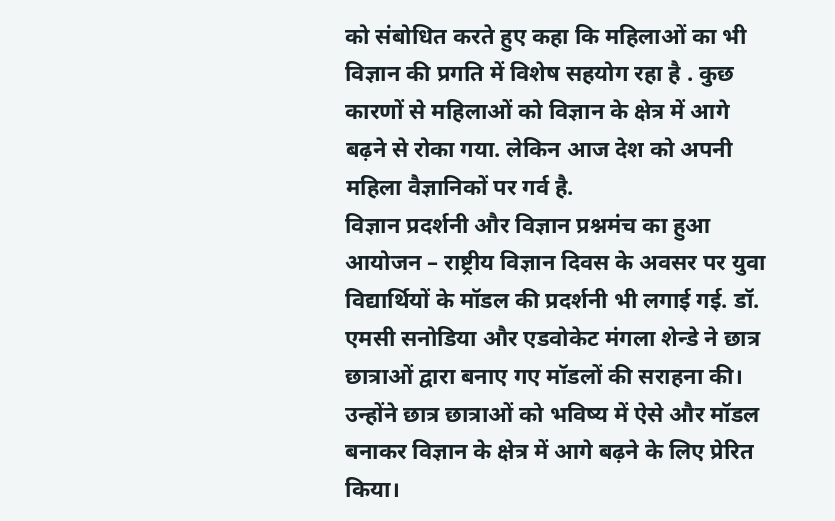को संबोधित करते हुए कहा कि महिलाओं का भी विज्ञान की प्रगति में विशेष सहयोग रहा है . कुछ कारणों से महिलाओं को विज्ञान के क्षेत्र में आगे बढ़ने से रोका गया. लेकिन आज देश को अपनी महिला वैज्ञानिकों पर गर्व है.
विज्ञान प्रदर्शनी और विज्ञान प्रश्नमंच का हुआ आयोजन – राष्ट्रीय विज्ञान दिवस के अवसर पर युवा विद्यार्थियों के मॉडल की प्रदर्शनी भी लगाई गई. डॉ. एमसी सनोडिया और एडवोकेट मंगला शेन्डे ने छात्र छात्राओं द्वारा बनाए गए मॉडलों की सराहना की। उन्होंने छात्र छात्राओं को भविष्य में ऐसे और मॉडल बनाकर विज्ञान के क्षेत्र में आगे बढ़ने के लिए प्रेरित किया।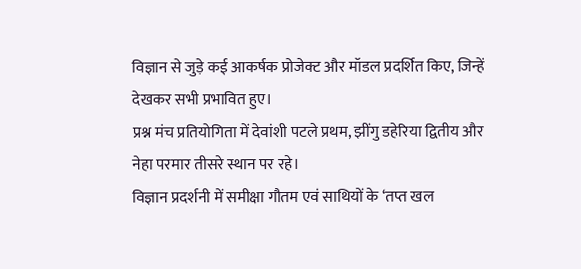विज्ञान से जुड़े कई आकर्षक प्रोजेक्ट और मॉडल प्रदर्शित किए, जिन्हें देखकर सभी प्रभावित हुए।
प्रश्न मंच प्रतियोगिता में देवांशी पटले प्रथम, झींगु डहेरिया द्वितीय और नेहा परमार तीसरे स्थान पर रहे।
विज्ञान प्रदर्शनी में समीक्षा गौतम एवं साथियों के ‘तप्त खल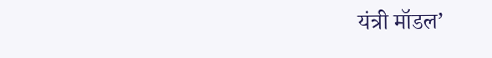यंत्री मॉडल’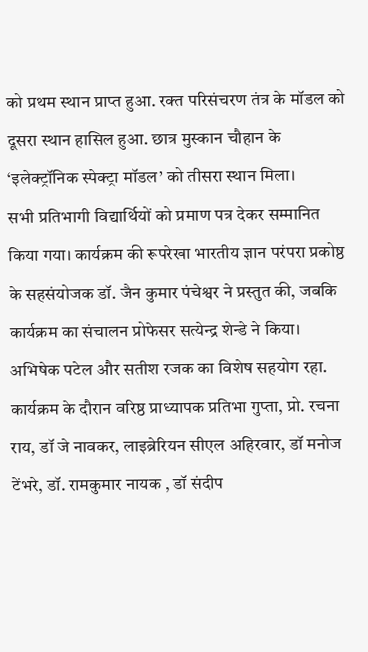को प्रथम स्थान प्राप्त हुआ. रक्त परिसंचरण तंत्र के मॉडल को दूसरा स्थान हासिल हुआ. छात्र मुस्कान चौहान के ‘इलेक्ट्रॉनिक स्पेक्ट्रा मॉडल’ को तीसरा स्थान मिला।
सभी प्रतिभागी विद्यार्थियों को प्रमाण पत्र देकर सम्मानित किया गया। कार्यक्रम की रूपरेखा भारतीय ज्ञान परंपरा प्रकोष्ठ के सहसंयोजक डॉ. जैन कुमार पंचेश्वर ने प्रस्तुत की, जबकि कार्यक्रम का संचालन प्रोफेसर सत्येन्द्र शेन्डे ने किया। अभिषेक पटेल और सतीश रजक का विशेष सहयोग रहा.
कार्यक्रम के दौरान वरिष्ठ प्राध्यापक प्रतिभा गुप्ता, प्रो. रचना राय, डॉ जे नावकर, लाइब्रेरियन सीएल अहिरवार, डॉ मनोज टेंभरे, डॉ. रामकुमार नायक , डॉ संदीप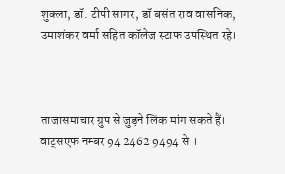शुक्ला, डॉ. टीपी सागर, डॉ बसंत राव वासनिक, उमाशंकर वर्मा सहित कॉलेज स्टाफ उपस्थित रहे।



ताजासमाचार ग्रुप से जुड़ने लिंक मांग सकते हैं। वाट्सएफ नम्बर 94 2462 9494 से ।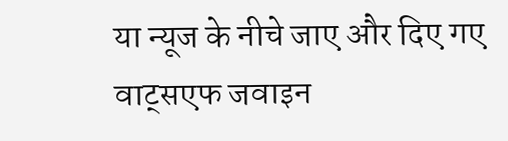या न्यूज के नीचे जाए और दिए गए वाट्सएफ जवाइन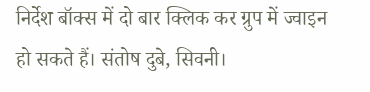निर्देश बॉक्स में दो बार क्लिक कर ग्रुप में ज्वाइन हो सकते हैं। संतोष दुबे, सिवनी।